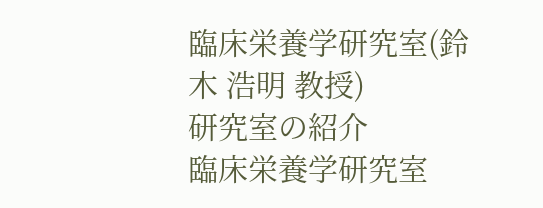臨床栄養学研究室(鈴木 浩明 教授)
研究室の紹介
臨床栄養学研究室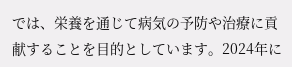では、栄養を通じて病気の予防や治療に貢献することを目的としています。2024年に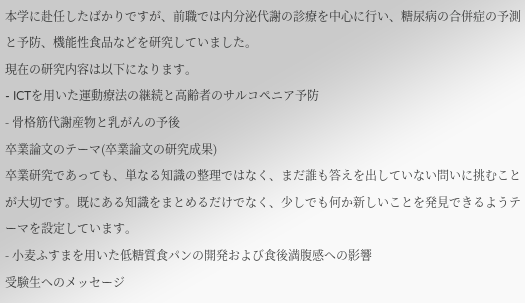本学に赴任したばかりですが、前職では内分泌代謝の診療を中心に行い、糖尿病の合併症の予測と予防、機能性食品などを研究していました。
現在の研究内容は以下になります。
- ICTを用いた運動療法の継続と高齢者のサルコペニア予防
- 骨格筋代謝産物と乳がんの予後
卒業論文のテーマ(卒業論文の研究成果)
卒業研究であっても、単なる知識の整理ではなく、まだ誰も答えを出していない問いに挑むことが大切です。既にある知識をまとめるだけでなく、少しでも何か新しいことを発見できるようテーマを設定しています。
- 小麦ふすまを用いた低糖質食パンの開発および食後満腹感への影響
受験生へのメッセージ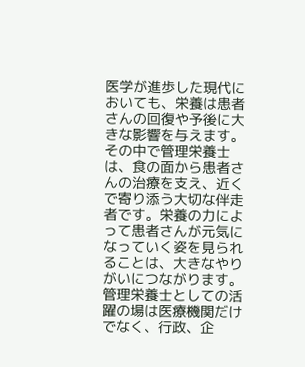医学が進歩した現代においても、栄養は患者さんの回復や予後に大きな影響を与えます。その中で管理栄養士は、食の面から患者さんの治療を支え、近くで寄り添う大切な伴走者です。栄養の力によって患者さんが元気になっていく姿を見られることは、大きなやりがいにつながります。管理栄養士としての活躍の場は医療機関だけでなく、行政、企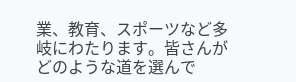業、教育、スポーツなど多岐にわたります。皆さんがどのような道を選んで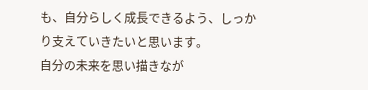も、自分らしく成長できるよう、しっかり支えていきたいと思います。
自分の未来を思い描きなが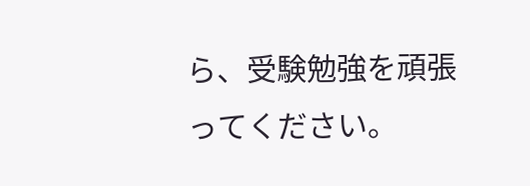ら、受験勉強を頑張ってください。